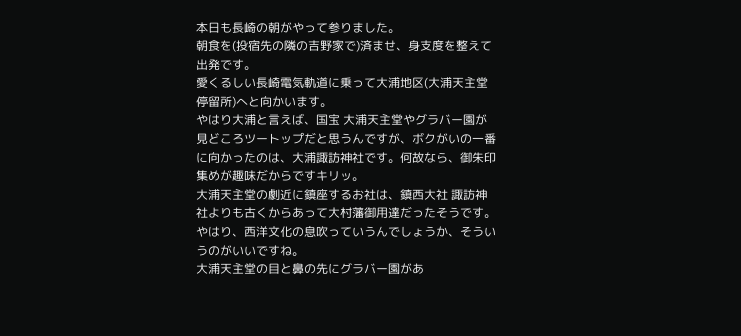本日も長崎の朝がやって参りました。
朝食を(投宿先の隣の吉野家で)済ませ、身支度を整えて出発です。
愛くるしい長崎電気軌道に乗って大浦地区(大浦天主堂停留所)へと向かいます。
やはり大浦と言えば、国宝 大浦天主堂やグラバー園が見どころツートップだと思うんですが、ボクがいの一番に向かったのは、大浦諏訪神社です。何故なら、御朱印集めが趣味だからですキリッ。
大浦天主堂の劇近に鎮座するお社は、鎮西大社 諏訪神社よりも古くからあって大村藩御用達だったそうです。やはり、西洋文化の息吹っていうんでしょうか、そういうのがいいですね。
大浦天主堂の目と鼻の先にグラバー園があ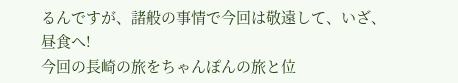るんですが、諸般の事情で今回は敬遠して、いざ、昼食へ!
今回の長崎の旅をちゃんぽんの旅と位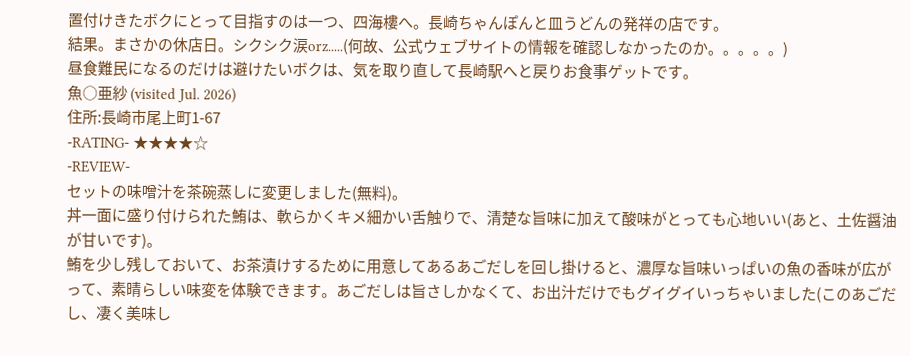置付けきたボクにとって目指すのは一つ、四海樓へ。長崎ちゃんぽんと皿うどんの発祥の店です。
結果。まさかの休店日。シクシク涙orz.....(何故、公式ウェブサイトの情報を確認しなかったのか。。。。。)
昼食難民になるのだけは避けたいボクは、気を取り直して長崎駅へと戻りお食事ゲットです。
魚○亜紗 (visited Jul. 2026)
住所:長崎市尾上町1-67
-RATING- ★★★★☆
-REVIEW-
セットの味噌汁を茶碗蒸しに変更しました(無料)。
丼一面に盛り付けられた鮪は、軟らかくキメ細かい舌触りで、清楚な旨味に加えて酸味がとっても心地いい(あと、土佐醤油が甘いです)。
鮪を少し残しておいて、お茶漬けするために用意してあるあごだしを回し掛けると、濃厚な旨味いっぱいの魚の香味が広がって、素晴らしい味変を体験できます。あごだしは旨さしかなくて、お出汁だけでもグイグイいっちゃいました(このあごだし、凄く美味し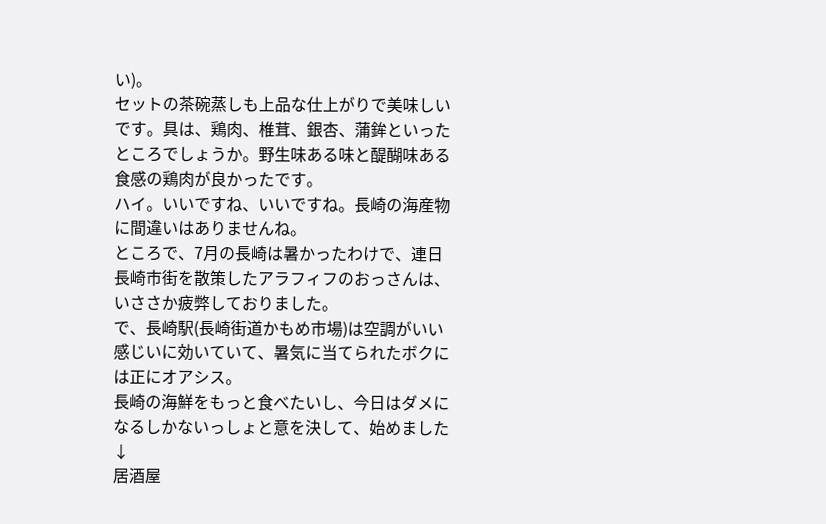い)。
セットの茶碗蒸しも上品な仕上がりで美味しいです。具は、鶏肉、椎茸、銀杏、蒲鉾といったところでしょうか。野生味ある味と醍醐味ある食感の鶏肉が良かったです。
ハイ。いいですね、いいですね。長崎の海産物に間違いはありませんね。
ところで、7月の長崎は暑かったわけで、連日長崎市街を散策したアラフィフのおっさんは、いささか疲弊しておりました。
で、長崎駅(長崎街道かもめ市場)は空調がいい感じいに効いていて、暑気に当てられたボクには正にオアシス。
長崎の海鮮をもっと食べたいし、今日はダメになるしかないっしょと意を決して、始めました↓
居酒屋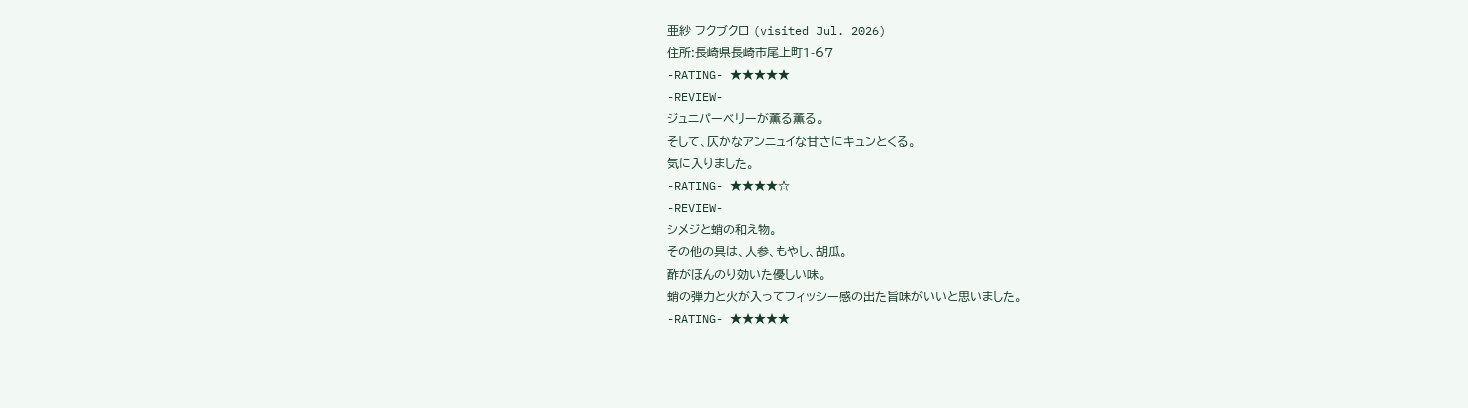亜紗 フクブクロ (visited Jul. 2026)
住所:長崎県長崎市尾上町1-67
-RATING- ★★★★★
-REVIEW-
ジュニパーベリーが薫る薫る。
そして、仄かなアンニュイな甘さにキュンとくる。
気に入りました。
-RATING- ★★★★☆
-REVIEW-
シメジと蛸の和え物。
その他の具は、人参、もやし、胡瓜。
酢がほんのり効いた優しい味。
蛸の弾力と火が入ってフィッシー感の出た旨味がいいと思いました。
-RATING- ★★★★★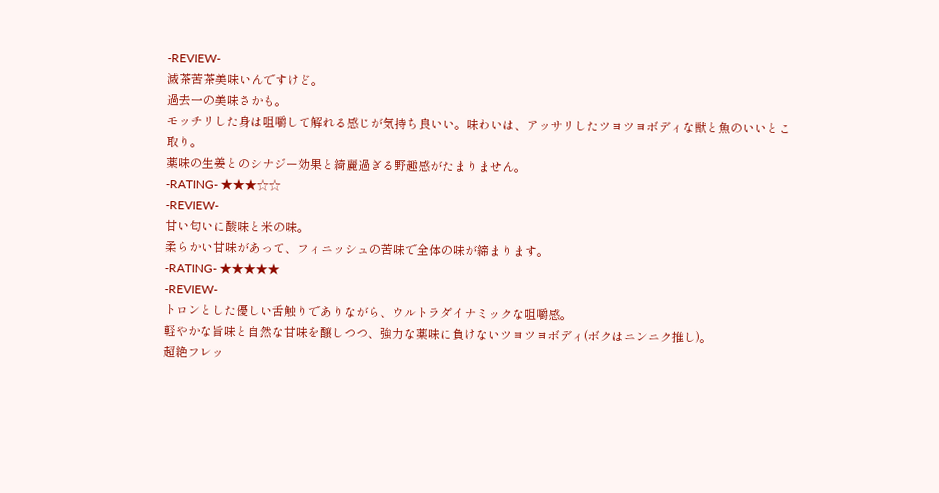-REVIEW-
滅茶苦茶美味いんですけど。
過去一の美味さかも。
モッチリした身は咀嚼して解れる感じが気持ち良いい。味わいは、アッサリしたツヨツヨボディな獣と魚のいいとこ取り。
薬味の生姜とのシナジー効果と綺麗過ぎる野趣感がたまりません。
-RATING- ★★★☆☆
-REVIEW-
甘い匂いに酸味と米の味。
柔らかい甘味があって、フィニッシュの苦味で全体の味が締まります。
-RATING- ★★★★★
-REVIEW-
トロンとした優しい舌触りでありながら、ウルトラダイナミックな咀嚼感。
軽やかな旨味と自然な甘味を醸しつつ、強力な薬味に負けないツヨツヨボディ(ボクはニンニク推し)。
超絶フレッ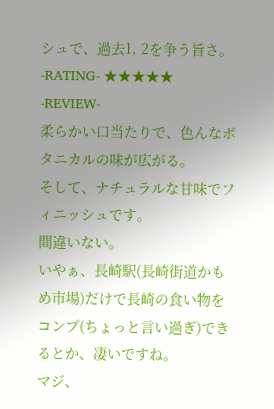シュで、過去1, 2を争う旨さ。
-RATING- ★★★★★
-REVIEW-
柔らかい口当たりで、色んなボタニカルの味が広がる。
そして、ナチュラルな甘味でフィニッシュです。
間違いない。
いやぁ、長崎駅(長崎街道かもめ市場)だけで長崎の食い物をコンプ(ちょっと言い過ぎ)できるとか、凄いですね。
マジ、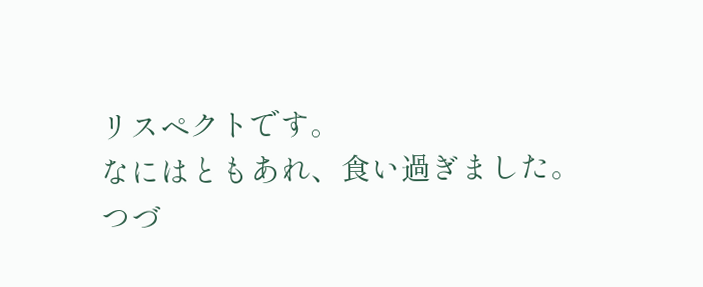リスペクトです。
なにはともあれ、食い過ぎました。
つづ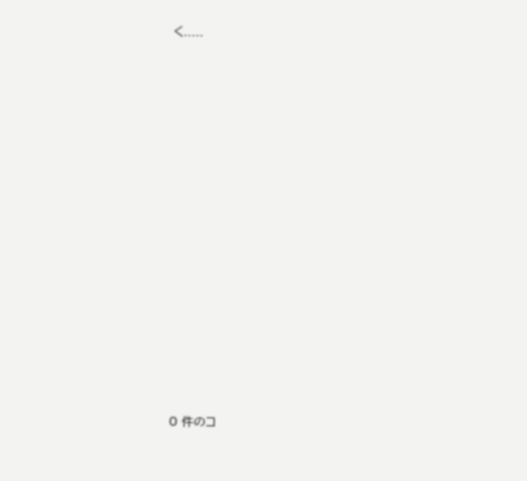く.....
























0 件のコ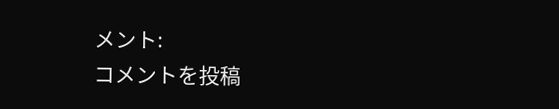メント:
コメントを投稿